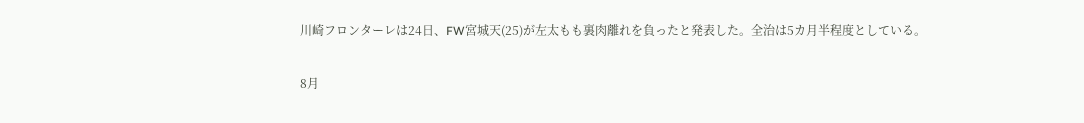川崎フロンターレは24日、FW宮城天(25)が左太もも裏肉離れを負ったと発表した。全治は5カ月半程度としている。

8月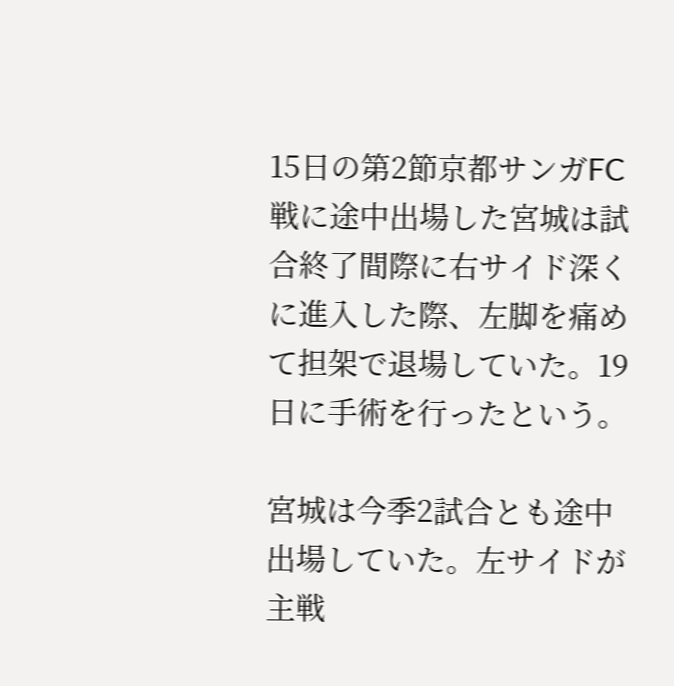15日の第2節京都サンガFC戦に途中出場した宮城は試合終了間際に右サイド深くに進入した際、左脚を痛めて担架で退場していた。19日に手術を行ったという。

宮城は今季2試合とも途中出場していた。左サイドが主戦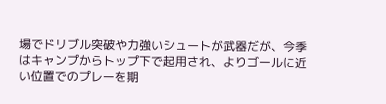場でドリブル突破や力強いシュートが武器だが、今季はキャンプからトップ下で起用され、よりゴールに近い位置でのプレーを期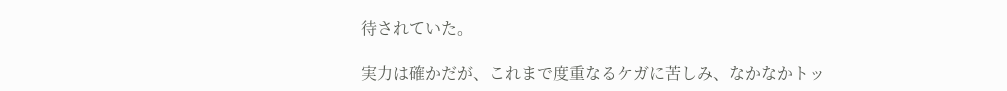待されていた。

実力は確かだが、これまで度重なるケガに苦しみ、なかなかトッ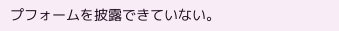プフォームを披露できていない。